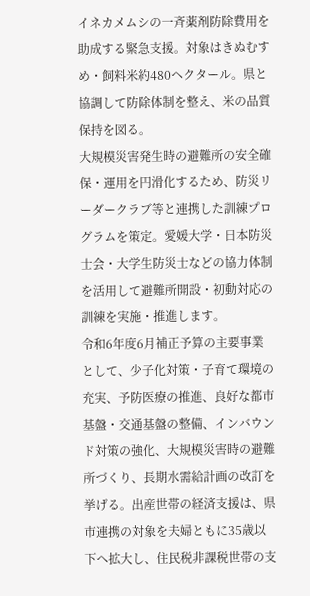イネカメムシの一斉薬剤防除費用を助成する緊急支援。対象はきぬむすめ・飼料米約480ヘクタール。県と協調して防除体制を整え、米の品質保持を図る。
大規模災害発生時の避難所の安全確保・運用を円滑化するため、防災リーダークラブ等と連携した訓練プログラムを策定。愛媛大学・日本防災士会・大学生防災士などの協力体制を活用して避難所開設・初動対応の訓練を実施・推進します。
令和6年度6月補正予算の主要事業として、少子化対策・子育て環境の充実、予防医療の推進、良好な都市基盤・交通基盤の整備、インバウンド対策の強化、大規模災害時の避難所づくり、長期水需給計画の改訂を挙げる。出産世帯の経済支援は、県市連携の対象を夫婦ともに35歳以下へ拡大し、住民税非課税世帯の支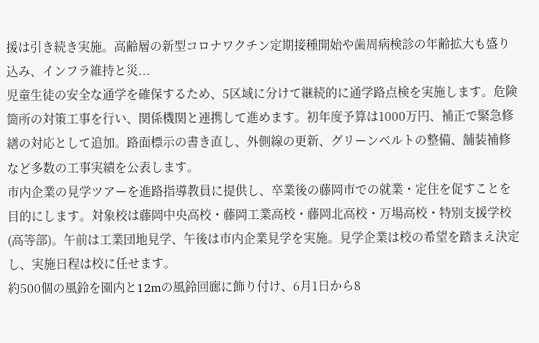援は引き続き実施。高齢層の新型コロナワクチン定期接種開始や歯周病検診の年齢拡大も盛り込み、インフラ維持と災...
児童生徒の安全な通学を確保するため、5区域に分けて継続的に通学路点検を実施します。危険箇所の対策工事を行い、関係機関と連携して進めます。初年度予算は1000万円、補正で緊急修繕の対応として追加。路面標示の書き直し、外側線の更新、グリーンベルトの整備、舗装補修など多数の工事実績を公表します。
市内企業の見学ツアーを進路指導教員に提供し、卒業後の藤岡市での就業・定住を促すことを目的にします。対象校は藤岡中央高校・藤岡工業高校・藤岡北高校・万場高校・特別支援学校(高等部)。午前は工業団地見学、午後は市内企業見学を実施。見学企業は校の希望を踏まえ決定し、実施日程は校に任せます。
約500個の風鈴を園内と12mの風鈴回廊に飾り付け、6月1日から8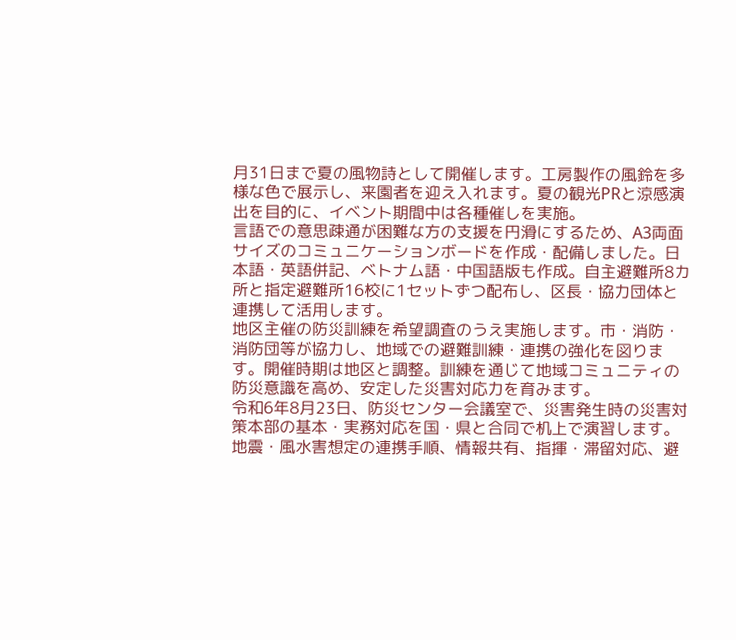月31日まで夏の風物詩として開催します。工房製作の風鈴を多様な色で展示し、来園者を迎え入れます。夏の観光PRと涼感演出を目的に、イベント期間中は各種催しを実施。
言語での意思疎通が困難な方の支援を円滑にするため、A3両面サイズのコミュニケーションボードを作成・配備しました。日本語・英語併記、ベトナム語・中国語版も作成。自主避難所8カ所と指定避難所16校に1セットずつ配布し、区長・協力団体と連携して活用します。
地区主催の防災訓練を希望調査のうえ実施します。市・消防・消防団等が協力し、地域での避難訓練・連携の強化を図ります。開催時期は地区と調整。訓練を通じて地域コミュニティの防災意識を高め、安定した災害対応力を育みます。
令和6年8月23日、防災センター会議室で、災害発生時の災害対策本部の基本・実務対応を国・県と合同で机上で演習します。地震・風水害想定の連携手順、情報共有、指揮・滞留対応、避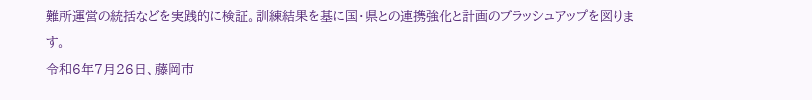難所運営の統括などを実践的に検証。訓練結果を基に国・県との連携強化と計画のブラッシュアップを図ります。
令和6年7月26日、藤岡市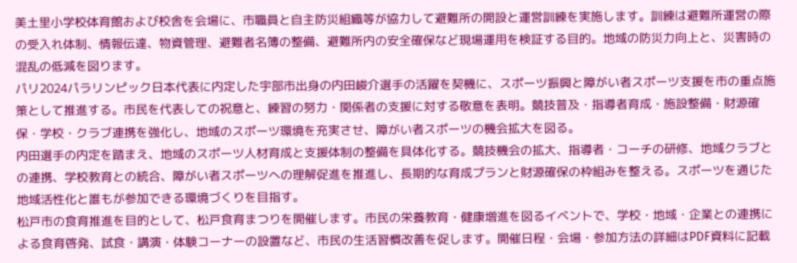美土里小学校体育館および校舎を会場に、市職員と自主防災組織等が協力して避難所の開設と運営訓練を実施します。訓練は避難所運営の際の受入れ体制、情報伝達、物資管理、避難者名簿の整備、避難所内の安全確保など現場運用を検証する目的。地域の防災力向上と、災害時の混乱の低減を図ります。
パリ2024パラリンピック日本代表に内定した宇部市出身の内田峻介選手の活躍を契機に、スポーツ振興と障がい者スポーツ支援を市の重点施策として推進する。市民を代表しての祝意と、練習の努力・関係者の支援に対する敬意を表明。競技普及・指導者育成・施設整備・財源確保・学校・クラブ連携を強化し、地域のスポーツ環境を充実させ、障がい者スポーツの機会拡大を図る。
内田選手の内定を踏まえ、地域のスポーツ人材育成と支援体制の整備を具体化する。競技機会の拡大、指導者・コーチの研修、地域クラブとの連携、学校教育との統合、障がい者スポーツへの理解促進を推進し、長期的な育成プランと財源確保の枠組みを整える。スポーツを通じた地域活性化と誰もが参加できる環境づくりを目指す。
松戸市の食育推進を目的として、松戸食育まつりを開催します。市民の栄養教育・健康増進を図るイベントで、学校・地域・企業との連携による食育啓発、試食・講演・体験コーナーの設置など、市民の生活習慣改善を促します。開催日程・会場・参加方法の詳細はPDF資料に記載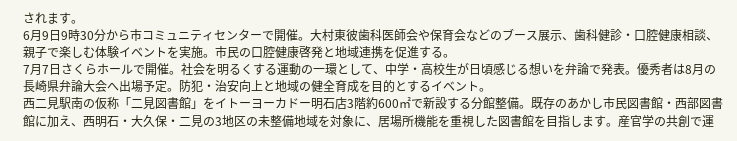されます。
6月9日9時30分から市コミュニティセンターで開催。大村東彼歯科医師会や保育会などのブース展示、歯科健診・口腔健康相談、親子で楽しむ体験イベントを実施。市民の口腔健康啓発と地域連携を促進する。
7月7日さくらホールで開催。社会を明るくする運動の一環として、中学・高校生が日頃感じる想いを弁論で発表。優秀者は8月の長崎県弁論大会へ出場予定。防犯・治安向上と地域の健全育成を目的とするイベント。
西二見駅南の仮称「二見図書館」をイトーヨーカドー明石店3階約600㎡で新設する分館整備。既存のあかし市民図書館・西部図書館に加え、西明石・大久保・二見の3地区の未整備地域を対象に、居場所機能を重視した図書館を目指します。産官学の共創で運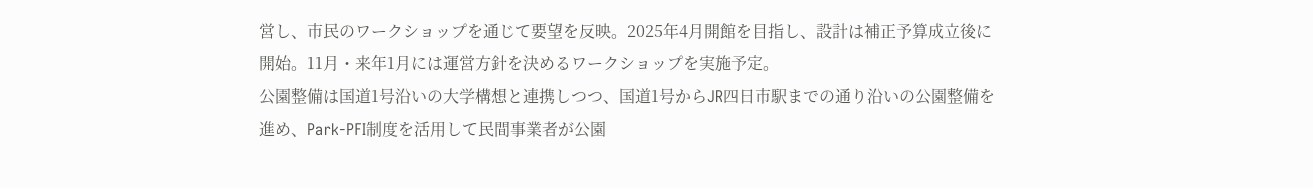営し、市民のワークショップを通じて要望を反映。2025年4月開館を目指し、設計は補正予算成立後に開始。11月・来年1月には運営方針を決めるワークショップを実施予定。
公園整備は国道1号沿いの大学構想と連携しつつ、国道1号からJR四日市駅までの通り沿いの公園整備を進め、Park-PFI制度を活用して民間事業者が公園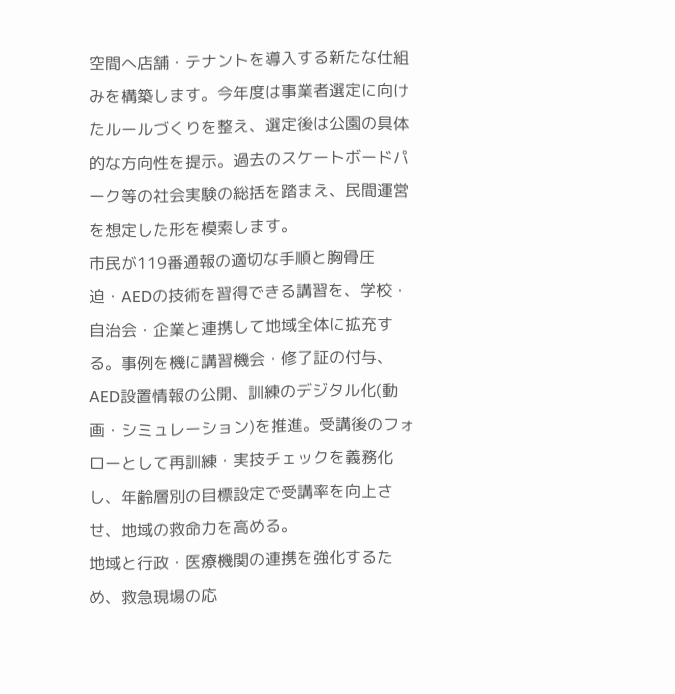空間へ店舗・テナントを導入する新たな仕組みを構築します。今年度は事業者選定に向けたルールづくりを整え、選定後は公園の具体的な方向性を提示。過去のスケートボードパーク等の社会実験の総括を踏まえ、民間運営を想定した形を模索します。
市民が119番通報の適切な手順と胸骨圧迫・AEDの技術を習得できる講習を、学校・自治会・企業と連携して地域全体に拡充する。事例を機に講習機会・修了証の付与、AED設置情報の公開、訓練のデジタル化(動画・シミュレーション)を推進。受講後のフォローとして再訓練・実技チェックを義務化し、年齢層別の目標設定で受講率を向上させ、地域の救命力を高める。
地域と行政・医療機関の連携を強化するため、救急現場の応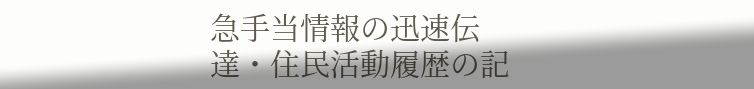急手当情報の迅速伝達・住民活動履歴の記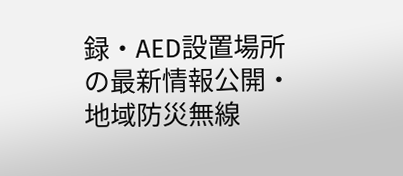録・AED設置場所の最新情報公開・地域防災無線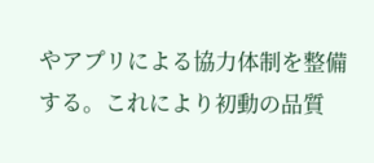やアプリによる協力体制を整備する。これにより初動の品質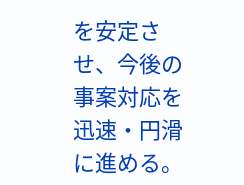を安定させ、今後の事案対応を迅速・円滑に進める。